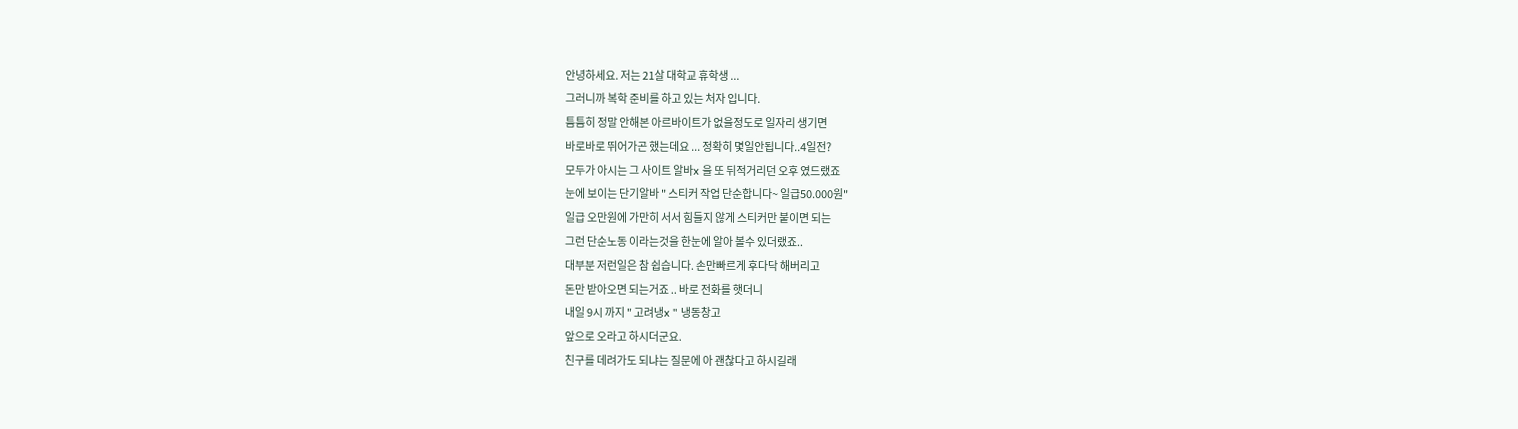안녕하세요. 저는 21살 대학교 휴학생 ...
그러니까 복학 준비를 하고 있는 처자 입니다.
틈틈히 정말 안해본 아르바이트가 없을정도로 일자리 생기면
바로바로 뛰어가곤 했는데요 ... 정확히 몇일안됩니다..4일전?
모두가 아시는 그 사이트 알바x 을 또 뒤적거리던 오후 였드랬죠
눈에 보이는 단기알바 " 스티커 작업 단순합니다~ 일급50.000원"
일급 오만원에 가만히 서서 힘들지 않게 스티커만 붙이면 되는
그런 단순노동 이라는것을 한눈에 알아 볼수 있더랬죠..
대부분 저런일은 참 쉽습니다. 손만빠르게 후다닥 해버리고
돈만 받아오면 되는거죠 .. 바로 전화를 햇더니
내일 9시 까지 " 고려냉x " 냉동창고
앞으로 오라고 하시더군요.
친구를 데려가도 되냐는 질문에 아 괜찮다고 하시길래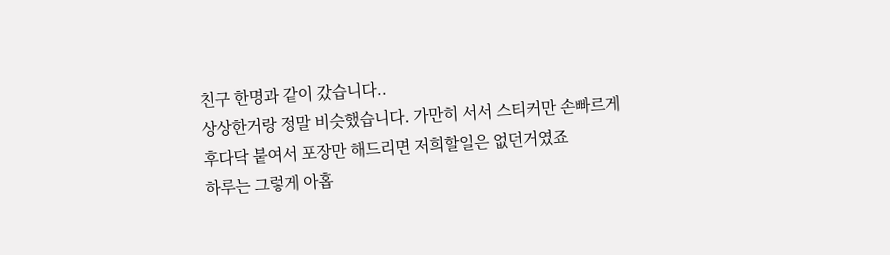친구 한명과 같이 갔습니다..
상상한거랑 정말 비슷했습니다. 가만히 서서 스티커만 손빠르게
후다닥 붙여서 포장만 해드리면 저희할일은 없던거였죠
하루는 그렇게 아홉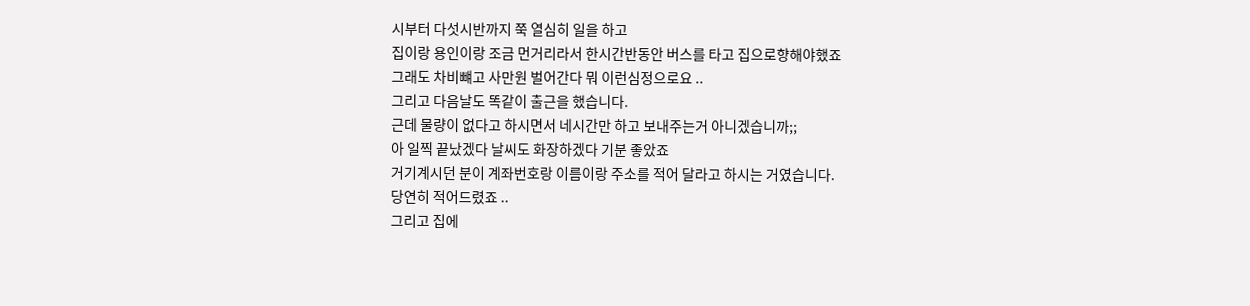시부터 다섯시반까지 쭉 열심히 일을 하고
집이랑 용인이랑 조금 먼거리라서 한시간반동안 버스를 타고 집으로향해야했죠
그래도 차비뺴고 사만원 벌어간다 뭐 이런심정으로요 ..
그리고 다음날도 똑같이 출근을 했습니다.
근데 물량이 없다고 하시면서 네시간만 하고 보내주는거 아니겠습니까;;
아 일찍 끝났겠다 날씨도 화장하겠다 기분 좋았죠
거기계시던 분이 계좌번호랑 이름이랑 주소를 적어 달라고 하시는 거였습니다.
당연히 적어드렸죠 ..
그리고 집에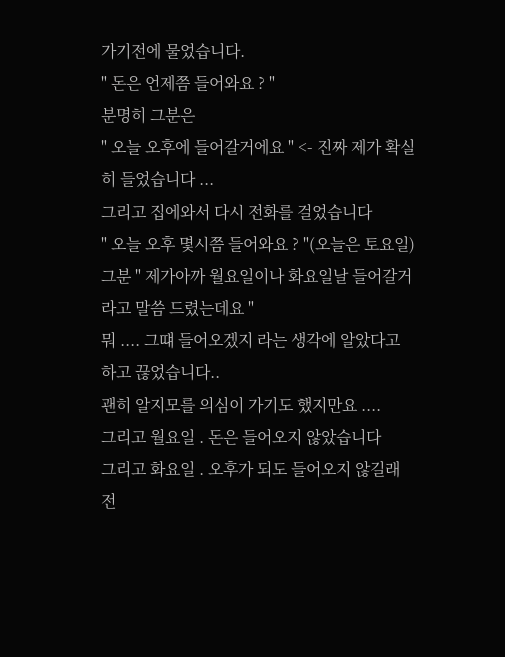가기전에 물었습니다.
" 돈은 언제쯤 들어와요 ? "
분명히 그분은
" 오늘 오후에 들어갈거에요 " <- 진짜 제가 확실히 들었습니다 ...
그리고 집에와서 다시 전화를 걸었습니다
" 오늘 오후 몇시쯤 들어와요 ? "(오늘은 토요일)
그분 " 제가아까 월요일이나 화요일날 들어갈거라고 말씀 드렸는데요 "
뭐 .... 그떄 들어오겠지 라는 생각에 알았다고 하고 끊었습니다..
괜히 알지모를 의심이 가기도 했지만요 ....
그리고 월요일 . 돈은 들어오지 않았습니다
그리고 화요일 . 오후가 되도 들어오지 않길래 전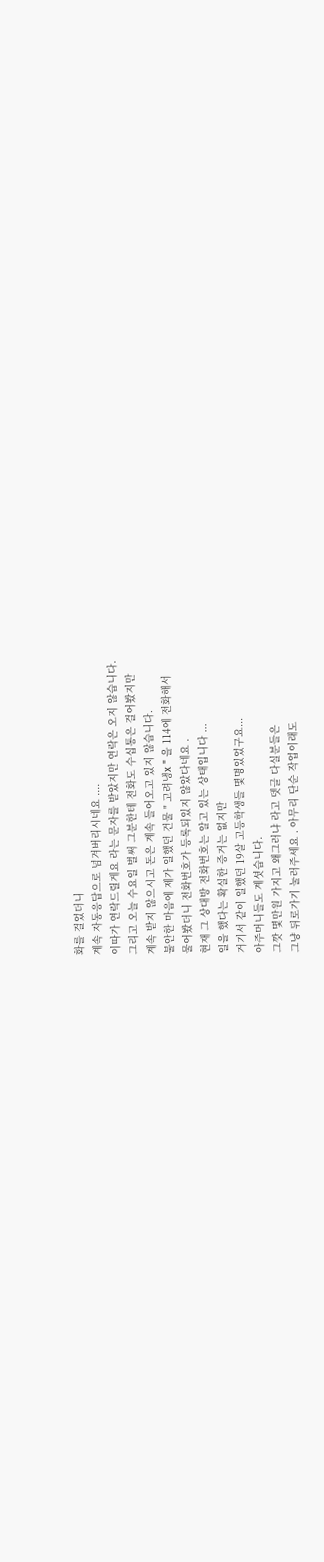화를 걸었더니
계속 자동응답으로 넘겨버리시네요 ....
이따가 연락드릴게요 라는 문자를 받았지만 연락은 오지 않습니다.
그리고 오늘 수요일 벌써 그분한테 전화도 수십통은 걸어봤지만
계속 받지 않으시고 돈은 계속 들어오고 있지 않습니다.
불안한 마음에 제가 일했던 건물 " 고려냉x " 을 114에 전화해서
물어봤더니 전화번호가 등록되있지 않았다네요 .
현재 그 상대방 전화번호는 알고 있는 상태입니다 ...
일을 했다는 확실한 증거는 없지만
거기서 같이 일했던 19살 고등학생들 몇명있었구요...
아주머니들도 계셧습니다.
그깟 몇만원 가지고 왜그러냐 라고 뎃글 다실분들은
그냥 뒤로가기 눌러주세요 . 아무리 단순 작업이래도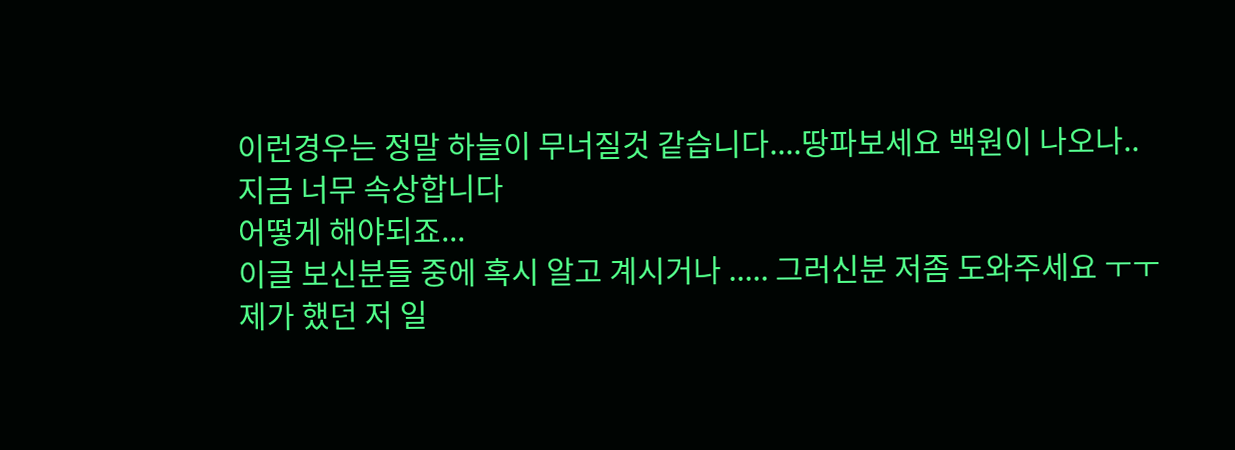이런경우는 정말 하늘이 무너질것 같습니다....땅파보세요 백원이 나오나..
지금 너무 속상합니다
어떻게 해야되죠...
이글 보신분들 중에 혹시 알고 계시거나 ..... 그러신분 저좀 도와주세요 ㅜㅜ
제가 했던 저 일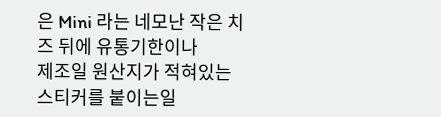은 Mini 라는 네모난 작은 치즈 뒤에 유통기한이나
제조일 원산지가 적혀있는 스티커를 붙이는일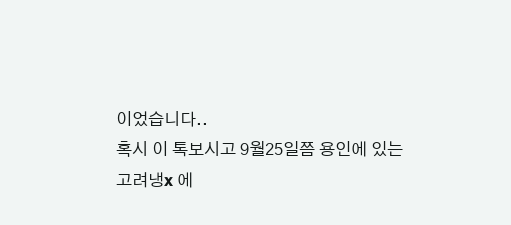이었습니다..
혹시 이 톡보시고 9월25일쯤 용인에 있는
고려냉x 에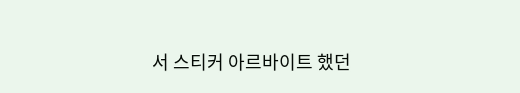서 스티커 아르바이트 했던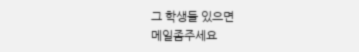그 학생들 있으면
메일좀주세요